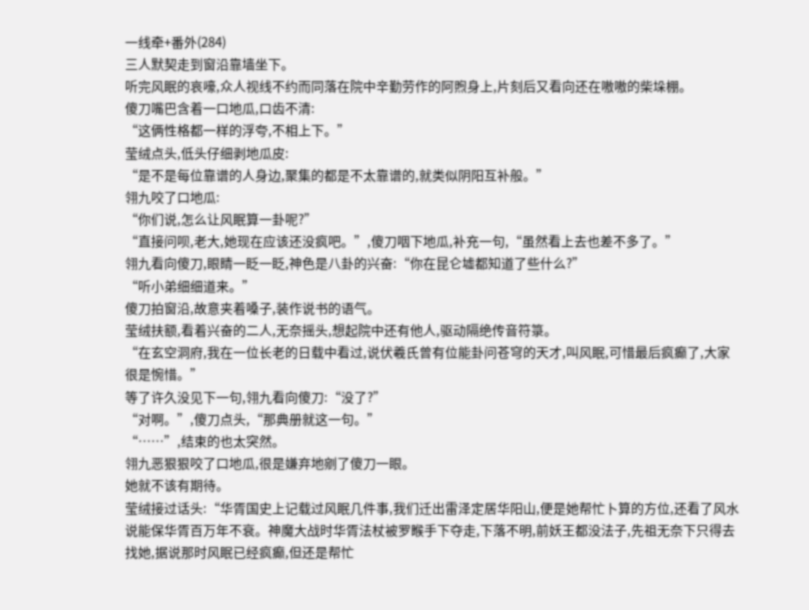一线牵+番外(284)
三人默契走到窗沿靠墙坐下。
听完风眠的哀嚎,众人视线不约而同落在院中辛勤劳作的阿煦身上,片刻后又看向还在嗷嗷的柴垛棚。
傻刀嘴巴含着一口地瓜,口齿不清:
“这俩性格都一样的浮夸,不相上下。”
莹绒点头,低头仔细剥地瓜皮:
“是不是每位靠谱的人身边,聚集的都是不太靠谱的,就类似阴阳互补般。”
翎九咬了口地瓜:
“你们说,怎么让风眠算一卦呢?”
“直接问呗,老大,她现在应该还没疯吧。”,傻刀咽下地瓜,补充一句,“虽然看上去也差不多了。”
翎九看向傻刀,眼睛一眨一眨,神色是八卦的兴奋:“你在昆仑墟都知道了些什么?”
“听小弟细细道来。”
傻刀拍窗沿,故意夹着嗓子,装作说书的语气。
莹绒扶额,看着兴奋的二人,无奈摇头,想起院中还有他人,驱动隔绝传音符箓。
“在玄空洞府,我在一位长老的日载中看过,说伏羲氏曾有位能卦问苍穹的天才,叫风眠,可惜最后疯癫了,大家很是惋惜。”
等了许久没见下一句,翎九看向傻刀:“没了?”
“对啊。”,傻刀点头,“那典册就这一句。”
“……”,结束的也太突然。
翎九恶狠狠咬了口地瓜,很是嫌弃地剜了傻刀一眼。
她就不该有期待。
莹绒接过话头:“华胥国史上记载过风眠几件事,我们迁出雷泽定居华阳山,便是她帮忙卜算的方位,还看了风水说能保华胥百万年不衰。神魔大战时华胥法杖被罗睺手下夺走,下落不明,前妖王都没法子,先祖无奈下只得去找她,据说那时风眠已经疯癫,但还是帮忙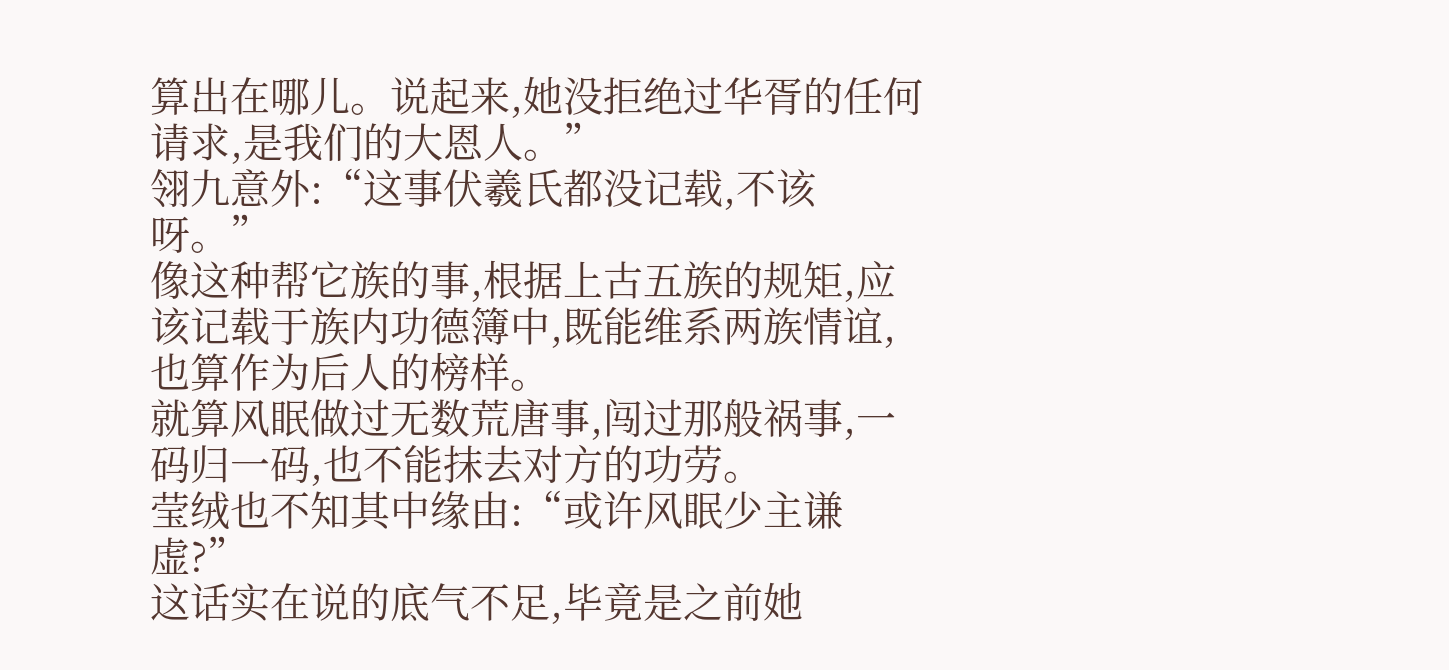算出在哪儿。说起来,她没拒绝过华胥的任何请求,是我们的大恩人。”
翎九意外:“这事伏羲氏都没记载,不该呀。”
像这种帮它族的事,根据上古五族的规矩,应该记载于族内功德簿中,既能维系两族情谊,也算作为后人的榜样。
就算风眠做过无数荒唐事,闯过那般祸事,一码归一码,也不能抹去对方的功劳。
莹绒也不知其中缘由:“或许风眠少主谦虚?”
这话实在说的底气不足,毕竟是之前她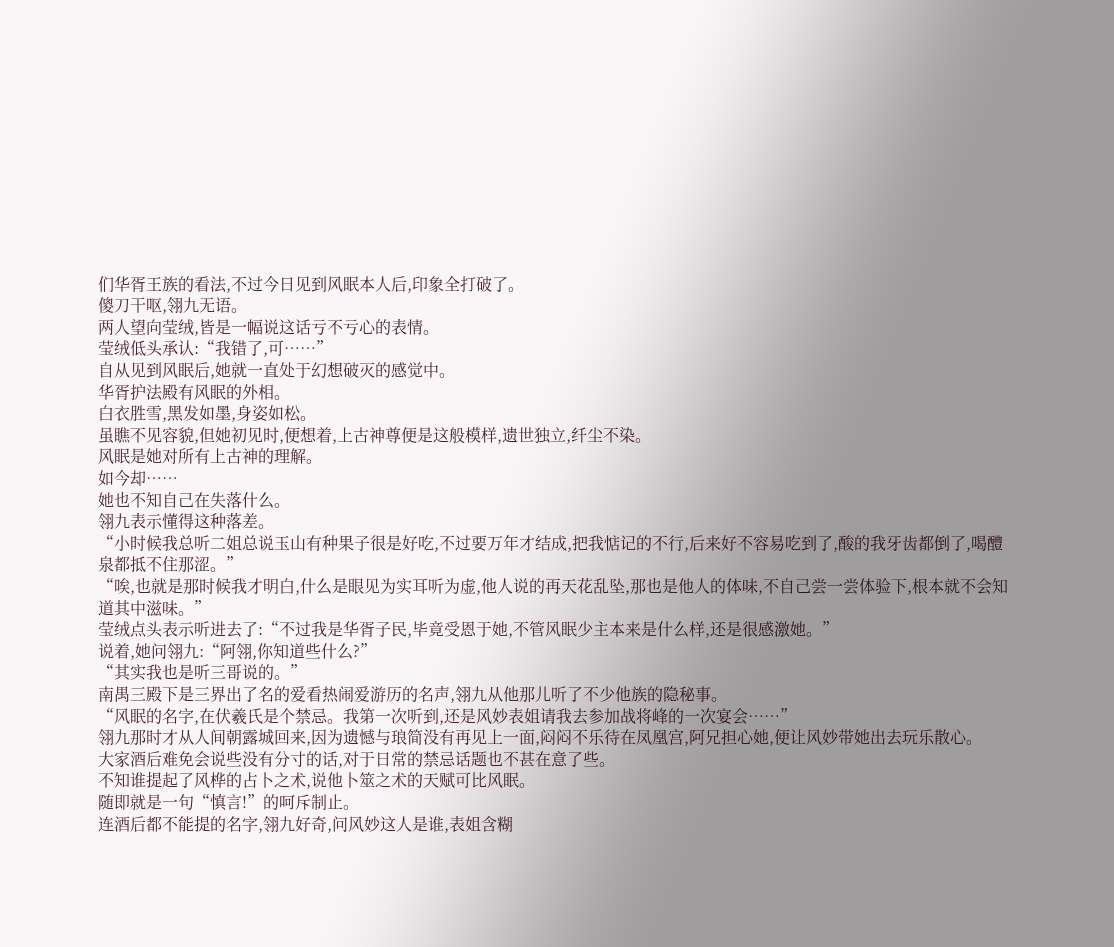们华胥王族的看法,不过今日见到风眠本人后,印象全打破了。
傻刀干呕,翎九无语。
两人望向莹绒,皆是一幅说这话亏不亏心的表情。
莹绒低头承认:“我错了,可……”
自从见到风眠后,她就一直处于幻想破灭的感觉中。
华胥护法殿有风眠的外相。
白衣胜雪,黑发如墨,身姿如松。
虽瞧不见容貌,但她初见时,便想着,上古神尊便是这般模样,遗世独立,纤尘不染。
风眠是她对所有上古神的理解。
如今却……
她也不知自己在失落什么。
翎九表示懂得这种落差。
“小时候我总听二姐总说玉山有种果子很是好吃,不过要万年才结成,把我惦记的不行,后来好不容易吃到了,酸的我牙齿都倒了,喝醴泉都抵不住那涩。”
“唉,也就是那时候我才明白,什么是眼见为实耳听为虚,他人说的再天花乱坠,那也是他人的体味,不自己尝一尝体验下,根本就不会知道其中滋味。”
莹绒点头表示听进去了:“不过我是华胥子民,毕竟受恩于她,不管风眠少主本来是什么样,还是很感激她。”
说着,她问翎九:“阿翎,你知道些什么?”
“其实我也是听三哥说的。”
南禺三殿下是三界出了名的爱看热闹爱游历的名声,翎九从他那儿听了不少他族的隐秘事。
“风眠的名字,在伏羲氏是个禁忌。我第一次听到,还是风妙表姐请我去参加战将峰的一次宴会……”
翎九那时才从人间朝露城回来,因为遗憾与琅简没有再见上一面,闷闷不乐待在凤凰宫,阿兄担心她,便让风妙带她出去玩乐散心。
大家酒后难免会说些没有分寸的话,对于日常的禁忌话题也不甚在意了些。
不知谁提起了风桦的占卜之术,说他卜筮之术的天赋可比风眠。
随即就是一句“慎言!”的呵斥制止。
连酒后都不能提的名字,翎九好奇,问风妙这人是谁,表姐含糊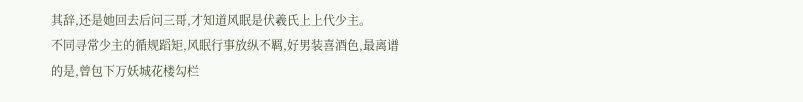其辞,还是她回去后问三哥,才知道风眠是伏羲氏上上代少主。
不同寻常少主的循规蹈矩,风眠行事放纵不羁,好男装喜酒色,最离谱的是,曾包下万妖城花楼勾栏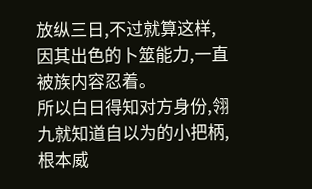放纵三日,不过就算这样,因其出色的卜筮能力,一直被族内容忍着。
所以白日得知对方身份,翎九就知道自以为的小把柄,根本威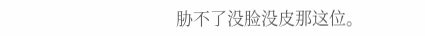胁不了没脸没皮那这位。